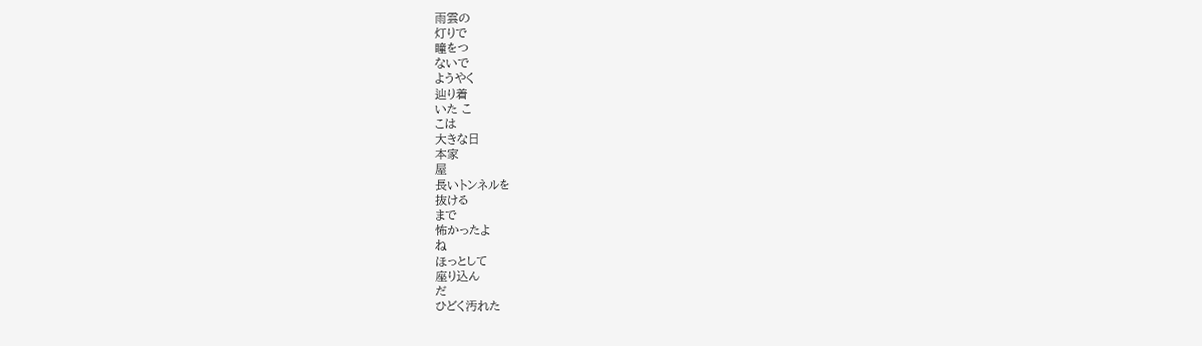雨雲の
灯りで
瞳をつ
ないで
ようやく
辿り着
いた こ
こは
大きな日
本家
屋
長いトンネルを
抜ける
まで
怖かったよ
ね
ほっとして
座り込ん
だ
ひどく汚れた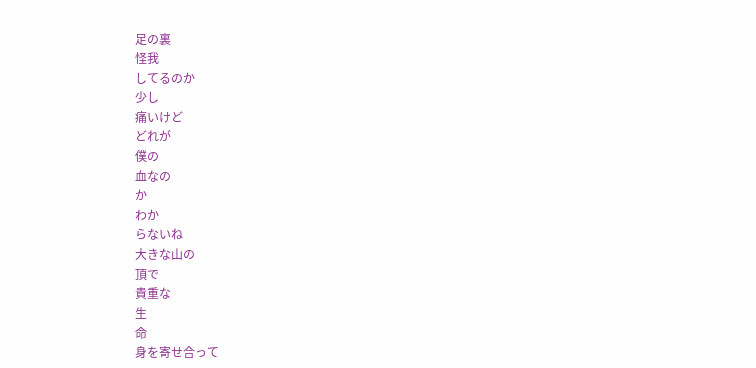足の裏
怪我
してるのか
少し
痛いけど
どれが
僕の
血なの
か
わか
らないね
大きな山の
頂で
貴重な
生
命
身を寄せ合って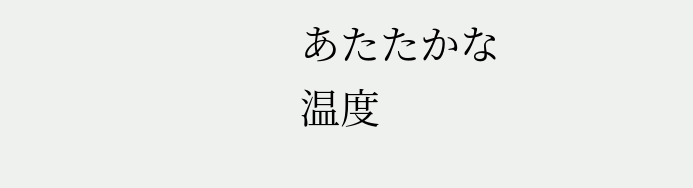あたたかな
温度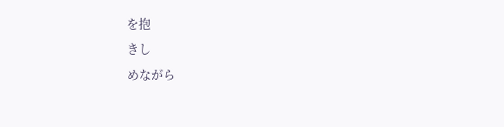を抱
きし
めながら